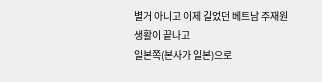별거 아니고 이제 길었던 베트남 주재원 생활이 끝나고
일본쪽(본사가 일본)으로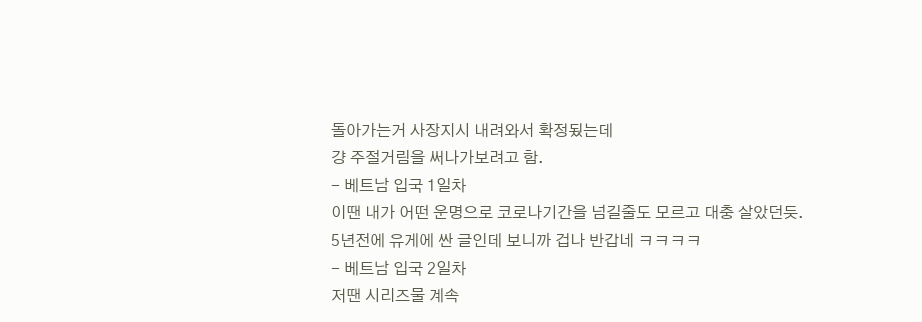돌아가는거 사장지시 내려와서 확정됬는데
걍 주절거림을 써나가보려고 함.
- 베트남 입국 1일차
이땐 내가 어떤 운명으로 코로나기간을 넘길줄도 모르고 대충 살았던듯.
5년전에 유게에 싼 글인데 보니까 겁나 반갑네 ㅋㅋㅋㅋ
- 베트남 입국 2일차
저땐 시리즈물 계속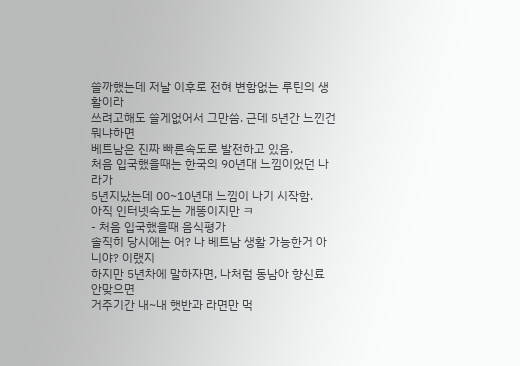쓸까했는데 저날 이후로 전혀 변함없는 루틴의 생활이라
쓰려고해도 쓸게없어서 그만씀. 근데 5년간 느낀건 뭐냐하면
베트남은 진짜 빠른속도로 발전하고 있음.
처음 입국했을때는 한국의 90년대 느낌이었던 나라가
5년지났는데 00~10년대 느낌이 나기 시작함.
아직 인터넷속도는 개똥이지만 ㅋ
- 처음 입국했을때 음식평가
솔직히 당시에는 어? 나 베트남 생활 가능한거 아니야? 이랬지
하지만 5년차에 말하자면, 나처럼 동남아 향신료 안맞으면
거주기간 내~내 햇반과 라면만 먹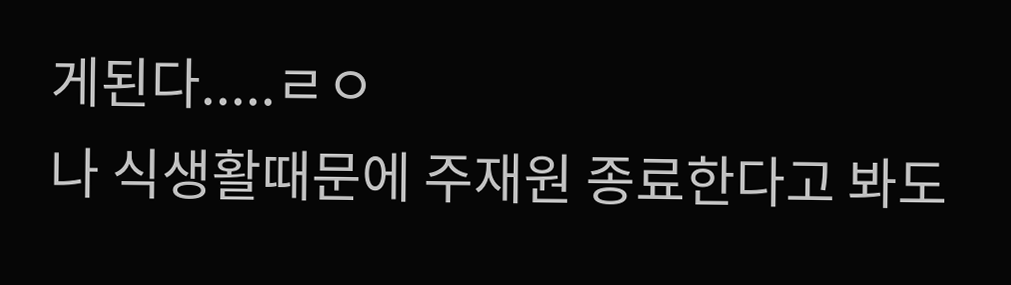게된다.....ㄹㅇ
나 식생활때문에 주재원 종료한다고 봐도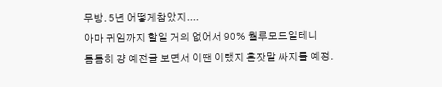무방. 5년 어떻게참았지....
아마 귀임까지 할일 거의 없어서 90% 월루모드일테니
틈틈히 걍 예전글 보면서 이땐 이랬지 혼잣말 싸지를 예정.